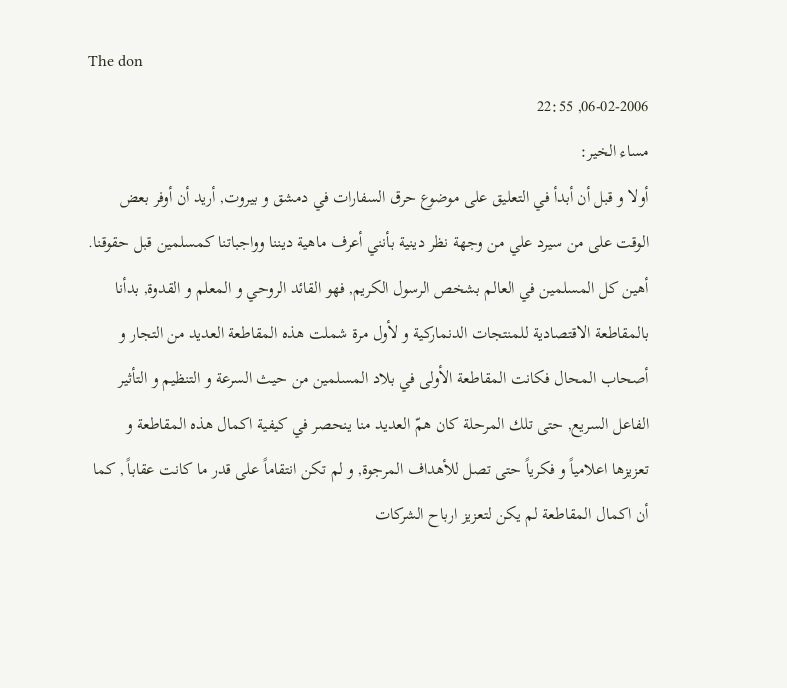The don
06-02-2006, 22:55
مساء الخير:
أولا و قبل أن أبدأ في التعليق على موضوع حرق السفارات في دمشق و بيروت, أريد أن أوفر بعض الوقت على من سيرد علي من وجهة نظر دينية بأنني أعرف ماهية ديننا وواجباتنا كمسلمين قبل حقوقنا.
أهين كل المسلمين في العالم بشخص الرسول الكريم, فهو القائد الروحي و المعلم و القدوة, بدأنا بالمقاطعة الاقتصادية للمنتجات الدنماركية و لأول مرة شملت هذه المقاطعة العديد من التجار و أصحاب المحال فكانت المقاطعة الأولى في بلاد المسلمين من حيث السرعة و التنظيم و التأثير الفاعل السريع, حتى تلك المرحلة كان همّ العديد منا ينحصر في كيفية اكمال هذه المقاطعة و تعزيزها اعلامياً و فكرياً حتى تصل للأهداف المرجوة, و لم تكن انتقاماً على قدر ما كانت عقاباً , كما أن اكمال المقاطعة لم يكن لتعزيز ارباح الشركات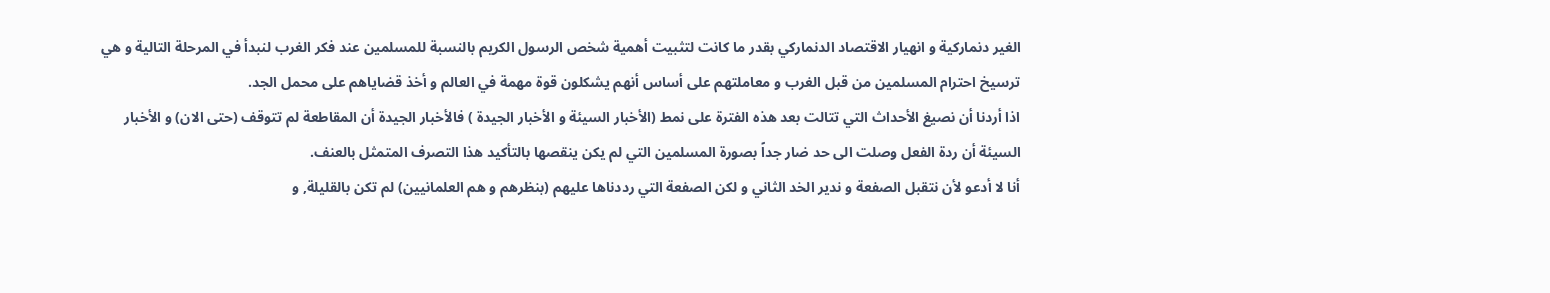الغير دنماركية و انهيار الاقتصاد الدنماركي بقدر ما كانت لتثبيت أهمية شخص الرسول الكريم بالنسبة للمسلمين عند فكر الغرب لنبدأ في المرحلة التالية و هي ترسيخ احترام المسلمين من قبل الغرب و معاملتهم على أساس أنهم يشكلون قوة مهمة في العالم و أخذ قضاياهم على محمل الجد.
اذا أردنا أن نصيغ الأحداث التي تتالت بعد هذه الفترة على نمط (الأخبار السيئة و الأخبار الجيدة ) فالأخبار الجيدة أن المقاطعة لم تتوقف (حتى الان) و الأخبار السيئة أن ردة الفعل وصلت الى حد ضار جداً بصورة المسلمين التي لم يكن ينقصها بالتأكيد هذا التصرف المتمثل بالعنف.
أنا لا أدعو لأن نتقبل الصفعة و ندير الخد الثاني و لكن الصفعة التي رددناها عليهم (بنظرهم و هم العلمانيين) لم تكن بالقليلة, و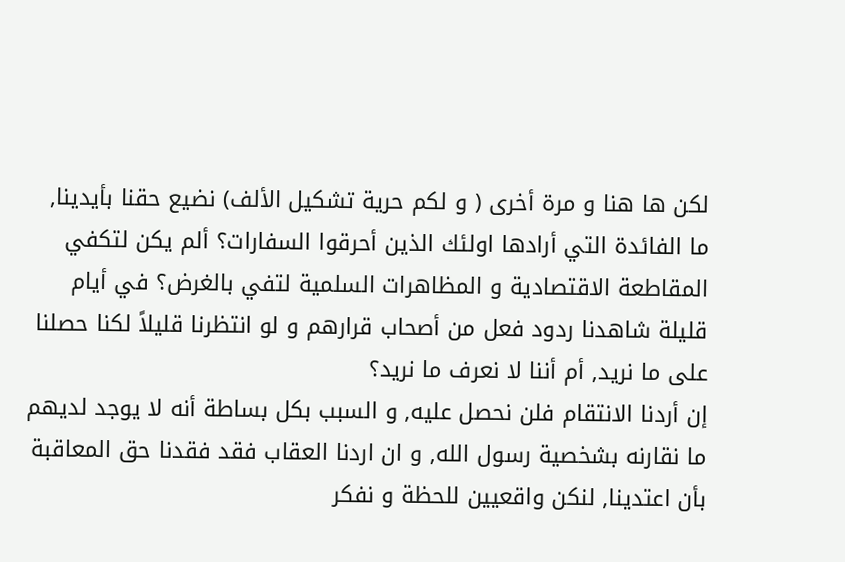لكن ها هنا و مرة أخرى ( و لكم حرية تشكيل الألف) نضيع حقنا بأيدينا, ما الفائدة التي أرادها اولئك الذين أحرقوا السفارات؟ ألم يكن لتكفي المقاطعة الاقتصادية و المظاهرات السلمية لتفي بالغرض؟ في أيام قليلة شاهدنا ردود فعل من أصحاب قرارهم و لو انتظرنا قليلاً لكنا حصلنا على ما نريد, أم أننا لا نعرف ما نريد؟
إن أردنا الانتقام فلن نحصل عليه, و السبب بكل بساطة أنه لا يوجد لديهم ما نقارنه بشخصية رسول الله, و ان اردنا العقاب فقد فقدنا حق المعاقبة بأن اعتدينا, لنكن واقعيين للحظة و نفكر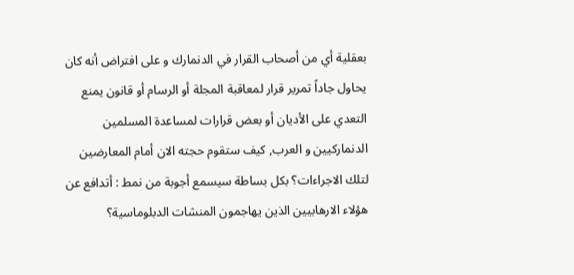بعقلية أي من أصحاب القرار في الدنمارك و على افتراض أنه كان يحاول جاداً تمرير قرار لمعاقبة المجلة أو الرسام أو قانون يمنع التعدي على الأديان أو بعض قرارات لمساعدة المسلمين الدنماركيين و العرب, كيف ستقوم حجته الان أمام المعارضين لتلك الاجراءات؟ بكل بساطة سيسمع أجوبة من نمط : أتدافع عن هؤلاء الارهابيين الذين يهاجمون المنشات الدبلوماسية؟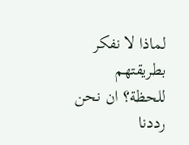لماذا لا نفكر بطريقتهم للحظة؟ ان نحن رددنا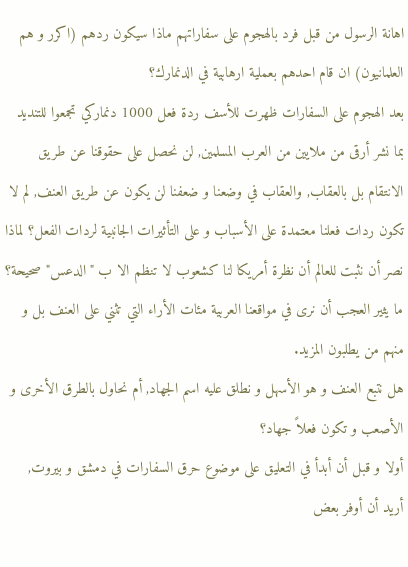اهانة الرسول من قبل فرد بالهجوم على سفاراتهم ماذا سيكون ردهم (اكرر و هم العلمانيون) ان قام احدهم بعملية ارهابية في الدنمارك؟
بعد الهجوم على السفارات ظهرت للأسف ردة فعل 1000 دنماركي تجمعوا للتنديد بما نشر أرقى من ملايين من العرب المسلمين, لن نحصل على حقوقنا عن طريق الانتقام بل بالعقاب, والعقاب في وضعنا و ضعفنا لن يكون عن طريق العنف, لم لا تكون ردات فعلنا معتمدة على الأسباب و على التأثيرات الجانبية لردات الفعل؟ لماذا نصر أن نثبت للعالم أن نظرة أمريكا لنا كشعوب لا تنظم الا ب "الدعس" صحيحة؟
ما يثير العجب أن نرى في مواقعنا العربية مئات الأراء التي تثني على العنف بل و منهم من يطلبون المزيد.
هل نتبع العنف و هو الأسهل و نطلق عليه اسم الجهاد, أم نحاول بالطرق الأخرى و الأصعب و تكون فعلاً جهاد؟
أولا و قبل أن أبدأ في التعليق على موضوع حرق السفارات في دمشق و بيروت, أريد أن أوفر بعض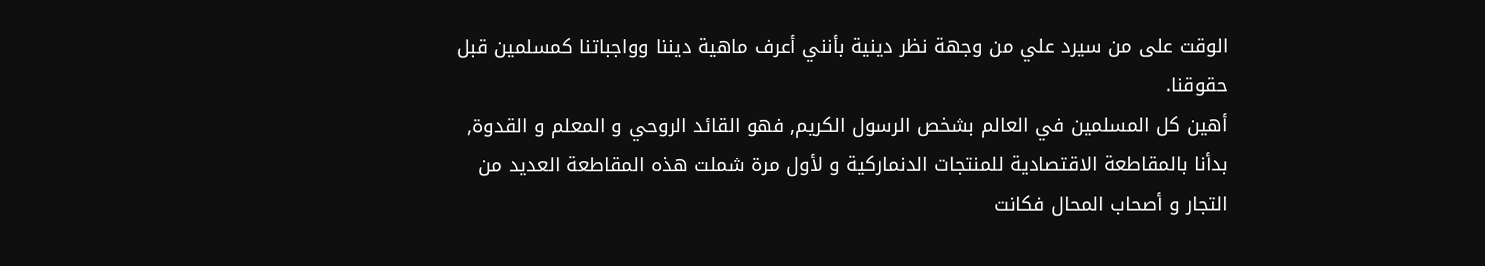الوقت على من سيرد علي من وجهة نظر دينية بأنني أعرف ماهية ديننا وواجباتنا كمسلمين قبل حقوقنا.
أهين كل المسلمين في العالم بشخص الرسول الكريم, فهو القائد الروحي و المعلم و القدوة, بدأنا بالمقاطعة الاقتصادية للمنتجات الدنماركية و لأول مرة شملت هذه المقاطعة العديد من التجار و أصحاب المحال فكانت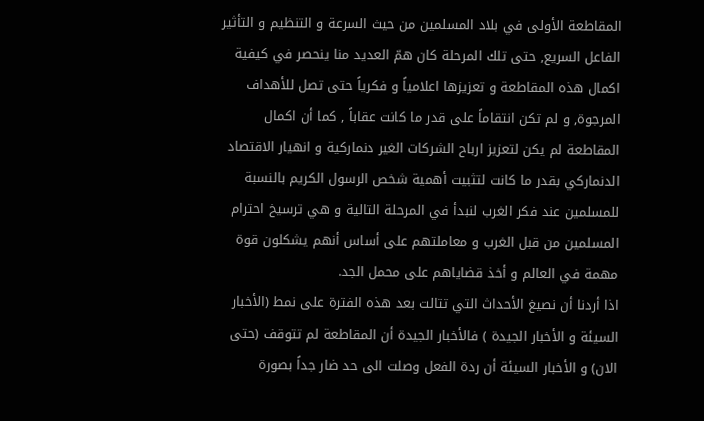المقاطعة الأولى في بلاد المسلمين من حيث السرعة و التنظيم و التأثير الفاعل السريع, حتى تلك المرحلة كان همّ العديد منا ينحصر في كيفية اكمال هذه المقاطعة و تعزيزها اعلامياً و فكرياً حتى تصل للأهداف المرجوة, و لم تكن انتقاماً على قدر ما كانت عقاباً , كما أن اكمال المقاطعة لم يكن لتعزيز ارباح الشركات الغير دنماركية و انهيار الاقتصاد الدنماركي بقدر ما كانت لتثبيت أهمية شخص الرسول الكريم بالنسبة للمسلمين عند فكر الغرب لنبدأ في المرحلة التالية و هي ترسيخ احترام المسلمين من قبل الغرب و معاملتهم على أساس أنهم يشكلون قوة مهمة في العالم و أخذ قضاياهم على محمل الجد.
اذا أردنا أن نصيغ الأحداث التي تتالت بعد هذه الفترة على نمط (الأخبار السيئة و الأخبار الجيدة ) فالأخبار الجيدة أن المقاطعة لم تتوقف (حتى الان) و الأخبار السيئة أن ردة الفعل وصلت الى حد ضار جداً بصورة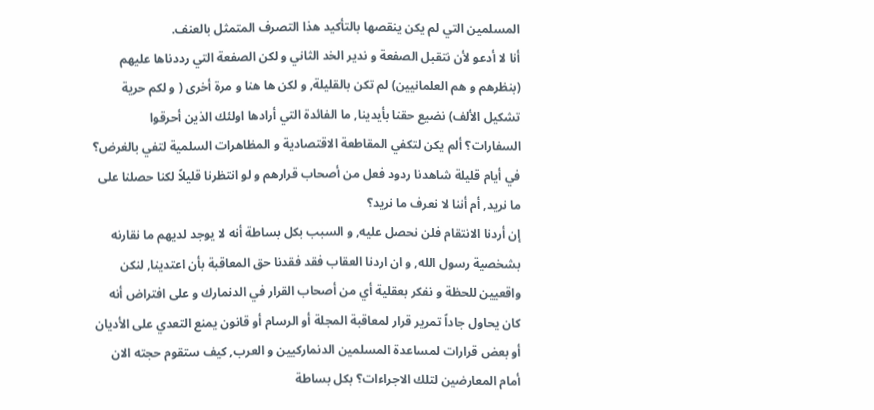المسلمين التي لم يكن ينقصها بالتأكيد هذا التصرف المتمثل بالعنف.
أنا لا أدعو لأن نتقبل الصفعة و ندير الخد الثاني و لكن الصفعة التي رددناها عليهم (بنظرهم و هم العلمانيين) لم تكن بالقليلة, و لكن ها هنا و مرة أخرى ( و لكم حرية تشكيل الألف) نضيع حقنا بأيدينا, ما الفائدة التي أرادها اولئك الذين أحرقوا السفارات؟ ألم يكن لتكفي المقاطعة الاقتصادية و المظاهرات السلمية لتفي بالغرض؟ في أيام قليلة شاهدنا ردود فعل من أصحاب قرارهم و لو انتظرنا قليلاً لكنا حصلنا على ما نريد, أم أننا لا نعرف ما نريد؟
إن أردنا الانتقام فلن نحصل عليه, و السبب بكل بساطة أنه لا يوجد لديهم ما نقارنه بشخصية رسول الله, و ان اردنا العقاب فقد فقدنا حق المعاقبة بأن اعتدينا, لنكن واقعيين للحظة و نفكر بعقلية أي من أصحاب القرار في الدنمارك و على افتراض أنه كان يحاول جاداً تمرير قرار لمعاقبة المجلة أو الرسام أو قانون يمنع التعدي على الأديان أو بعض قرارات لمساعدة المسلمين الدنماركيين و العرب, كيف ستقوم حجته الان أمام المعارضين لتلك الاجراءات؟ بكل بساطة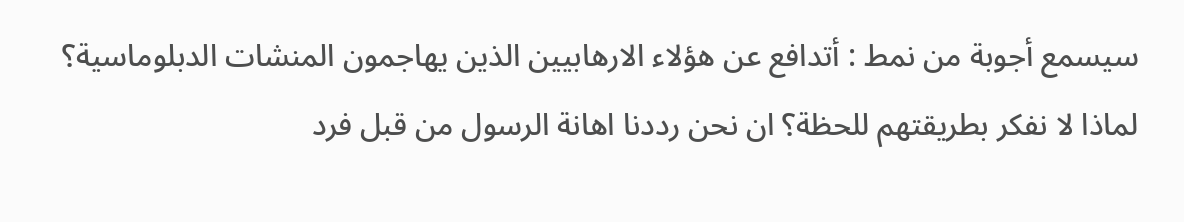سيسمع أجوبة من نمط : أتدافع عن هؤلاء الارهابيين الذين يهاجمون المنشات الدبلوماسية؟
لماذا لا نفكر بطريقتهم للحظة؟ ان نحن رددنا اهانة الرسول من قبل فرد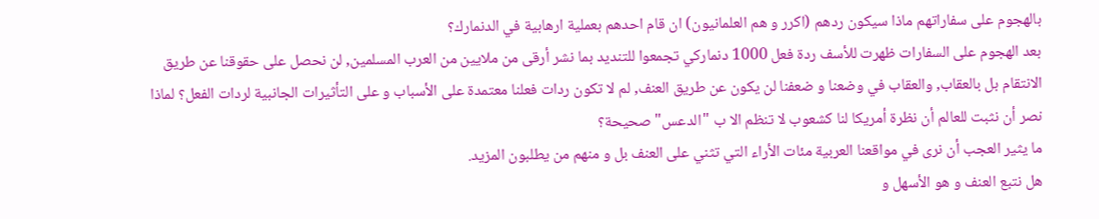بالهجوم على سفاراتهم ماذا سيكون ردهم (اكرر و هم العلمانيون) ان قام احدهم بعملية ارهابية في الدنمارك؟
بعد الهجوم على السفارات ظهرت للأسف ردة فعل 1000 دنماركي تجمعوا للتنديد بما نشر أرقى من ملايين من العرب المسلمين, لن نحصل على حقوقنا عن طريق الانتقام بل بالعقاب, والعقاب في وضعنا و ضعفنا لن يكون عن طريق العنف, لم لا تكون ردات فعلنا معتمدة على الأسباب و على التأثيرات الجانبية لردات الفعل؟ لماذا نصر أن نثبت للعالم أن نظرة أمريكا لنا كشعوب لا تنظم الا ب "الدعس" صحيحة؟
ما يثير العجب أن نرى في مواقعنا العربية مئات الأراء التي تثني على العنف بل و منهم من يطلبون المزيد.
هل نتبع العنف و هو الأسهل و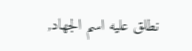نطلق عليه اسم الجهاد,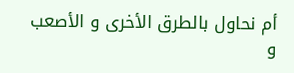أم نحاول بالطرق الأخرى و الأصعب و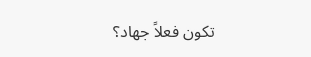تكون فعلاً جهاد؟